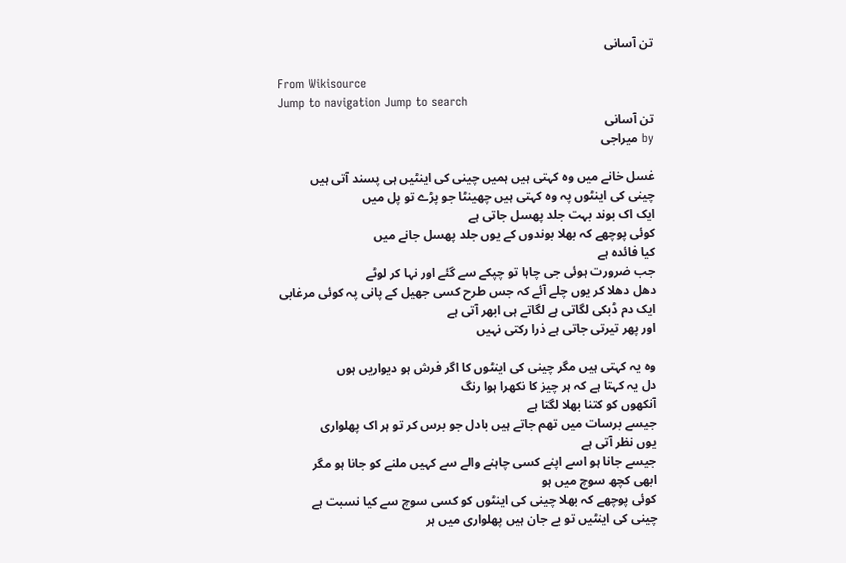تن آسانی

From Wikisource
Jump to navigation Jump to search
تن آسانی
by میراجی

غسل خانے میں وہ کہتی ہیں ہمیں چینی کی اینٹیں ہی پسند آتی ہیں
چینی کی اینٹوں پہ وہ کہتی ہیں چھینٹا جو پڑے تو پل میں
ایک اک بوند بہت جلد پھسل جاتی ہے
کوئی پوچھے کہ بھلا بوندوں کے یوں جلد پھسل جانے میں
کیا فائدہ ہے
جب ضرورت ہوئی جی چاہا تو چپکے سے گئے اور نہا کر لوٹے
دھل دھلا کر یوں چلے آئے کہ جس طرح کسی جھیل کے پانی پہ کوئی مرغابی
ایک دم ڈبکی لگاتی ہے لگاتے ہی ابھر آتی ہے
اور پھر تیرتی جاتی ہے ذرا رکتی نہیں

وہ یہ کہتی ہیں مگر چینی کی اینٹوں کا اگر فرش ہو دیواریں ہوں
دل یہ کہتا ہے کہ ہر چیز کا نکھرا ہوا رنگ
آنکھوں کو کتنا بھلا لگتا ہے
جیسے برسات میں تھم جاتے ہیں بادل جو برس کر تو ہر اک پھلواری
یوں نظر آتی ہے
جیسے جانا ہو اسے اپنے کسی چاہنے والے سے کہیں ملنے کو جانا ہو مگر
ابھی کچھ سوچ میں ہو
کوئی پوچھے کہ بھلا چینی کی اینٹوں کو کسی سوچ سے کیا نسبت ہے
چینی کی اینٹیں تو بے جان ہیں پھلواری میں ہر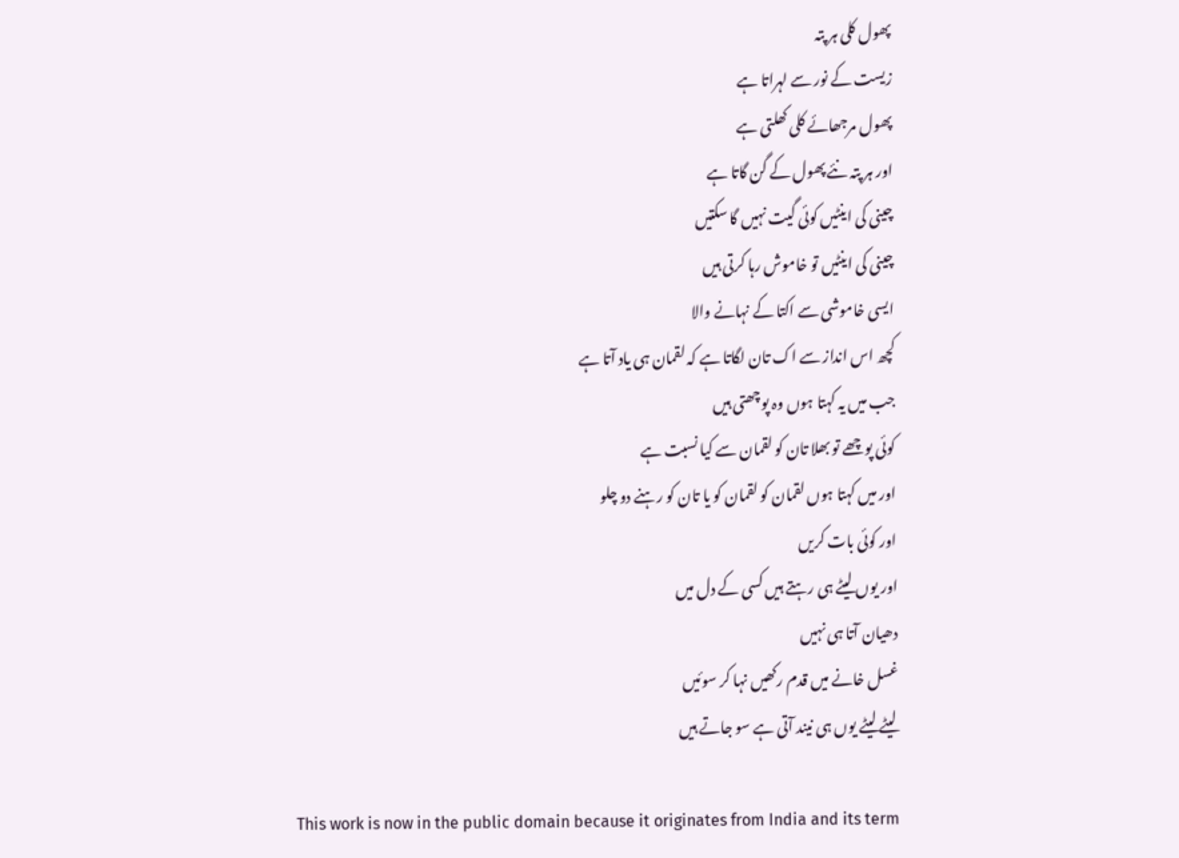پھول کلی ہر پتہ
زیست کے نور سے لہراتا ہے
پھول مرجھائے کلی کھلتی ہے
اور ہر پتہ نئے پھول کے گن گاتا ہے
چینی کی اینٹیں کوئی گیت نہیں گا سکتیں
چینی کی اینٹیں تو خاموش رہا کرتی ہیں
ایسی خاموشی سے اکتا کے نہانے والا
کچھ اس انداز سے اک تان لگاتا ہے کہ لقمان ہی یاد آتا ہے
جب میں یہ کہتا ہوں وہ پوچھتی ہیں
کوئی پوچھے تو بھلا تان کو لقمان سے کیا نسبت ہے
اور میں کہتا ہوں لقمان کو لقمان کو یا تان کو رہنے دو چلو
اور کوئی بات کریں
اور یوں لیٹے ہی رہتے ہیں کسی کے دل میں
دھیان آتا ہی نہیں
غسل خانے میں قدم رکھیں نہا کر سوئیں
لیٹے لیٹے یوں ہی نیند آتی ہے سو جاتے ہیں

This work is now in the public domain because it originates from India and its term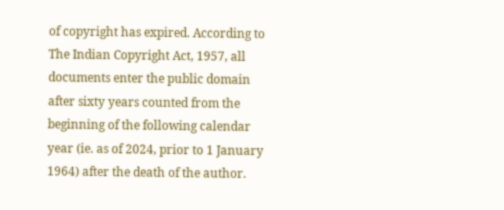of copyright has expired. According to The Indian Copyright Act, 1957, all documents enter the public domain after sixty years counted from the beginning of the following calendar year (ie. as of 2024, prior to 1 January 1964) after the death of the author.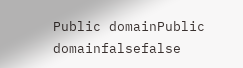Public domainPublic domainfalsefalse